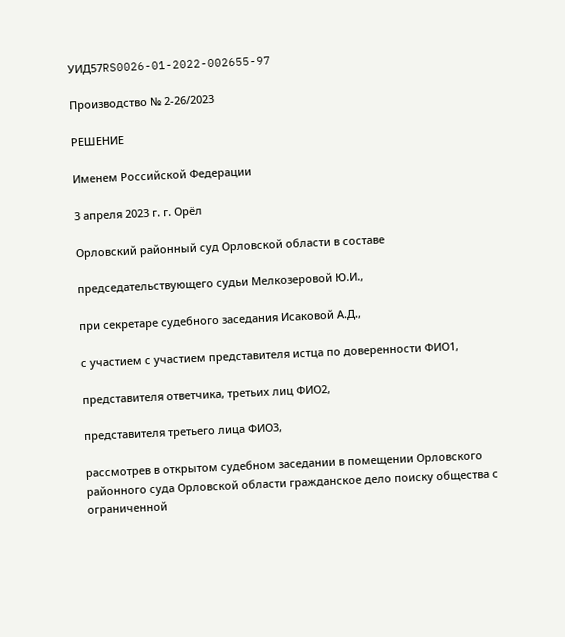УИД57RS0026-01-2022-002655-97

Производство № 2-26/2023

РЕШЕНИЕ

Именем Российской Федерации

3 апреля 2023 г. г. Орёл

Орловский районный суд Орловской области в составе

председательствующего судьи Мелкозеровой Ю.И.,

при секретаре судебного заседания Исаковой А.Д.,

с участием с участием представителя истца по доверенности ФИО1,

представителя ответчика, третьих лиц ФИО2,

представителя третьего лица ФИО3,

рассмотрев в открытом судебном заседании в помещении Орловского районного суда Орловской области гражданское дело поиску общества с ограниченной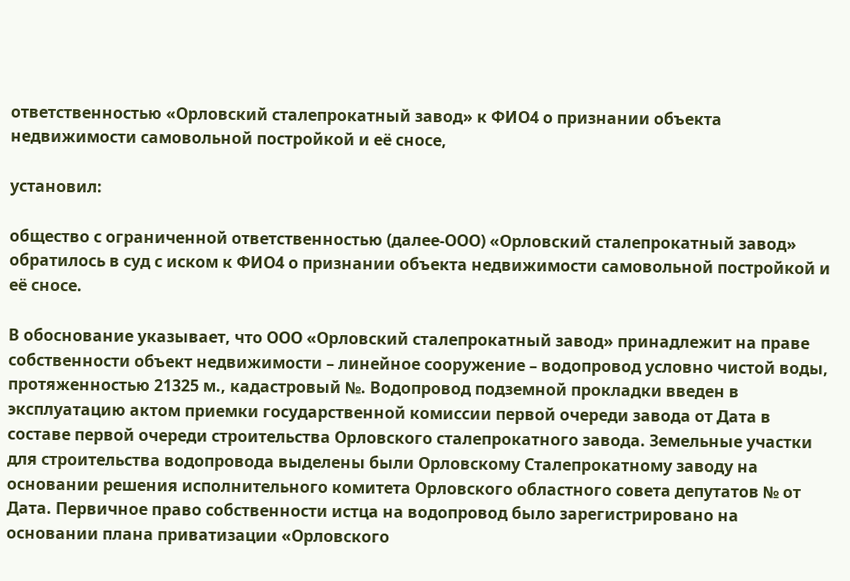ответственностью «Орловский сталепрокатный завод» к ФИО4 о признании объекта недвижимости самовольной постройкой и её сносе,

установил:

общество с ограниченной ответственностью (далее-ООО) «Орловский сталепрокатный завод» обратилось в суд с иском к ФИО4 о признании объекта недвижимости самовольной постройкой и её сносе.

В обоснование указывает, что ООО «Орловский сталепрокатный завод» принадлежит на праве собственности объект недвижимости – линейное сооружение – водопровод условно чистой воды, протяженностью 21325 м., кадастровый №. Водопровод подземной прокладки введен в эксплуатацию актом приемки государственной комиссии первой очереди завода от Дата в составе первой очереди строительства Орловского сталепрокатного завода. Земельные участки для строительства водопровода выделены были Орловскому Сталепрокатному заводу на основании решения исполнительного комитета Орловского областного совета депутатов № от Дата. Первичное право собственности истца на водопровод было зарегистрировано на основании плана приватизации «Орловского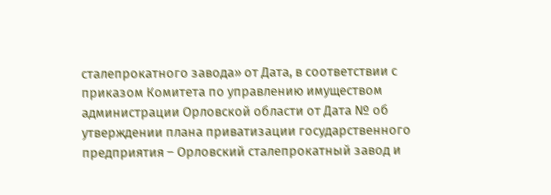сталепрокатного завода» от Дата, в соответствии с приказом Комитета по управлению имуществом администрации Орловской области от Дата № об утверждении плана приватизации государственного предприятия – Орловский сталепрокатный завод и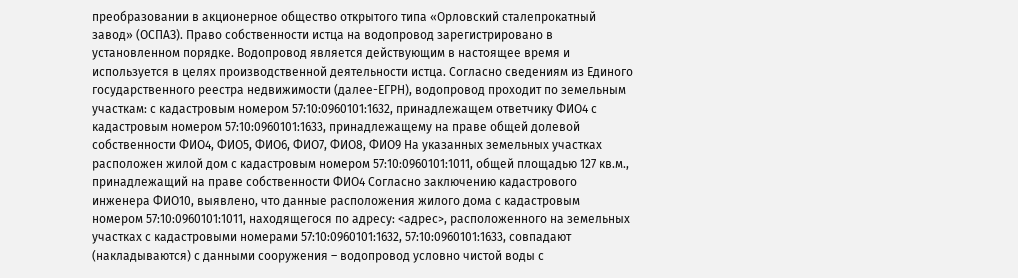преобразовании в акционерное общество открытого типа «Орловский сталепрокатный завод» (ОСПАЗ). Право собственности истца на водопровод зарегистрировано в установленном порядке. Водопровод является действующим в настоящее время и используется в целях производственной деятельности истца. Согласно сведениям из Единого государственного реестра недвижимости (далее-ЕГРН), водопровод проходит по земельным участкам: с кадастровым номером 57:10:0960101:1632, принадлежащем ответчику ФИО4 с кадастровым номером 57:10:0960101:1633, принадлежащему на праве общей долевой собственности ФИО4, ФИО5, ФИО6, ФИО7, ФИО8, ФИО9 На указанных земельных участках расположен жилой дом с кадастровым номером 57:10:0960101:1011, общей площадью 127 кв.м., принадлежащий на праве собственности ФИО4 Согласно заключению кадастрового инженера ФИО10, выявлено, что данные расположения жилого дома с кадастровым номером 57:10:0960101:1011, находящегося по адресу: <адрес>, расположенного на земельных участках с кадастровыми номерами 57:10:0960101:1632, 57:10:0960101:1633, совпадают (накладываются) с данными сооружения – водопровод условно чистой воды с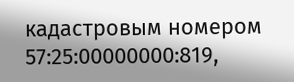кадастровым номером 57:25:00000000:819,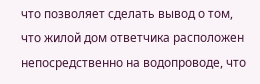что позволяет сделать вывод о том, что жилой дом ответчика расположен непосредственно на водопроводе, что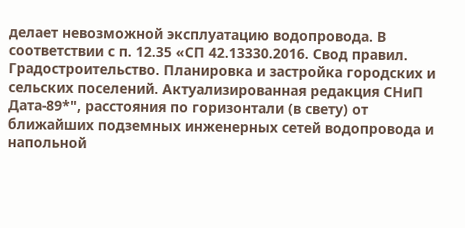делает невозможной эксплуатацию водопровода. В соответствии с п. 12.35 «СП 42.13330.2016. Свод правил. Градостроительство. Планировка и застройка городских и сельских поселений. Актуализированная редакция СНиП Дата-89*", расстояния по горизонтали (в свету) от ближайших подземных инженерных сетей водопровода и напольной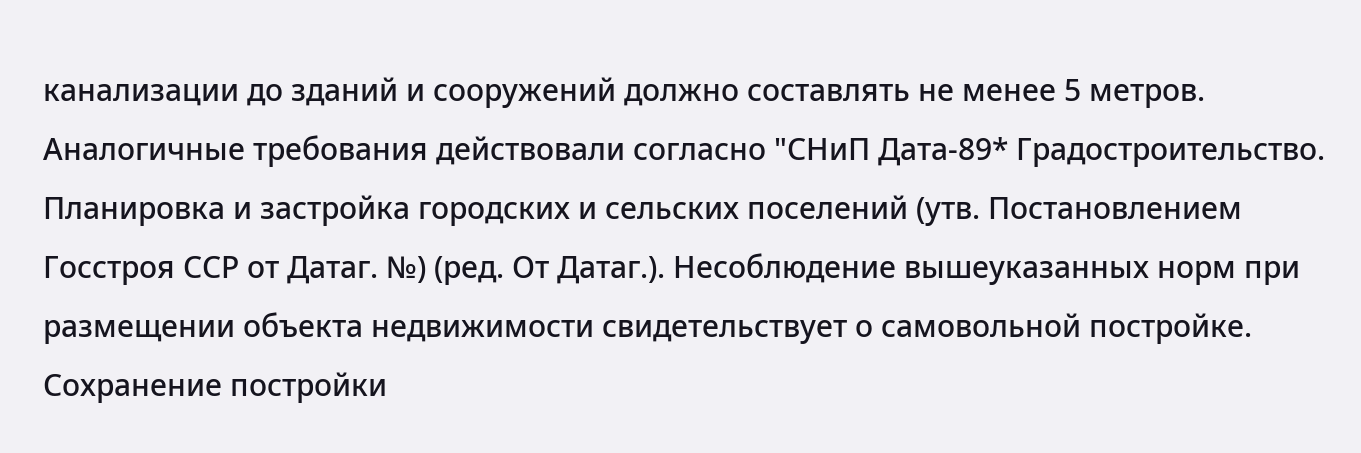канализации до зданий и сооружений должно составлять не менее 5 метров. Аналогичные требования действовали согласно "СНиП Дата-89* Градостроительство. Планировка и застройка городских и сельских поселений (утв. Постановлением Госстроя ССР от Датаг. №) (ред. От Датаг.). Несоблюдение вышеуказанных норм при размещении объекта недвижимости свидетельствует о самовольной постройке. Сохранение постройки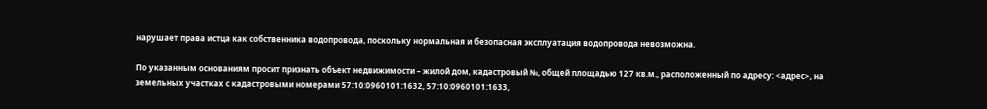нарушает права истца как собственника водопровода, поскольку нормальная и безопасная эксплуатация водопровода невозможна.

По указанным основаниям просит признать объект недвижимости – жилой дом, кадастровый №, общей площадью 127 кв.м., расположенный по адресу: <адрес>, на земельных участках с кадастровыми номерами 57:10:0960101:1632, 57:10:0960101:1633,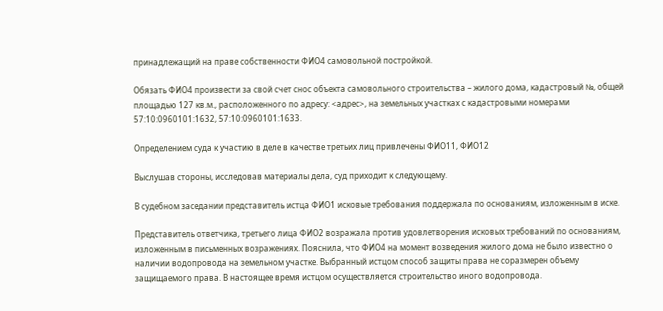принадлежащий на праве собственности ФИО4 самовольной постройкой.

Обязать ФИО4 произвести за свой счет снос объекта самовольного строительства – жилого дома, кадастровый №, общей площадью 127 кв.м., расположенного по адресу: <адрес>, на земельных участках с кадастровыми номерами 57:10:0960101:1632, 57:10:0960101:1633.

Определением суда к участию в деле в качестве третьих лиц привлечены ФИО11, ФИО12

Выслушав стороны, исследовав материалы дела, суд приходит к следующему.

В судебном заседании представитель истца ФИО1 исковые требования поддержала по основаниям, изложенным в иске.

Представитель ответчика, третьего лица ФИО2 возражала против удовлетворения исковых требований по основаниям, изложенным в письменных возражениях. Пояснила, что ФИО4 на момент возведения жилого дома не было известно о наличии водопровода на земельном участке. Выбранный истцом способ защиты права не соразмерен объему защищаемого права. В настоящее время истцом осуществляется строительство иного водопровода.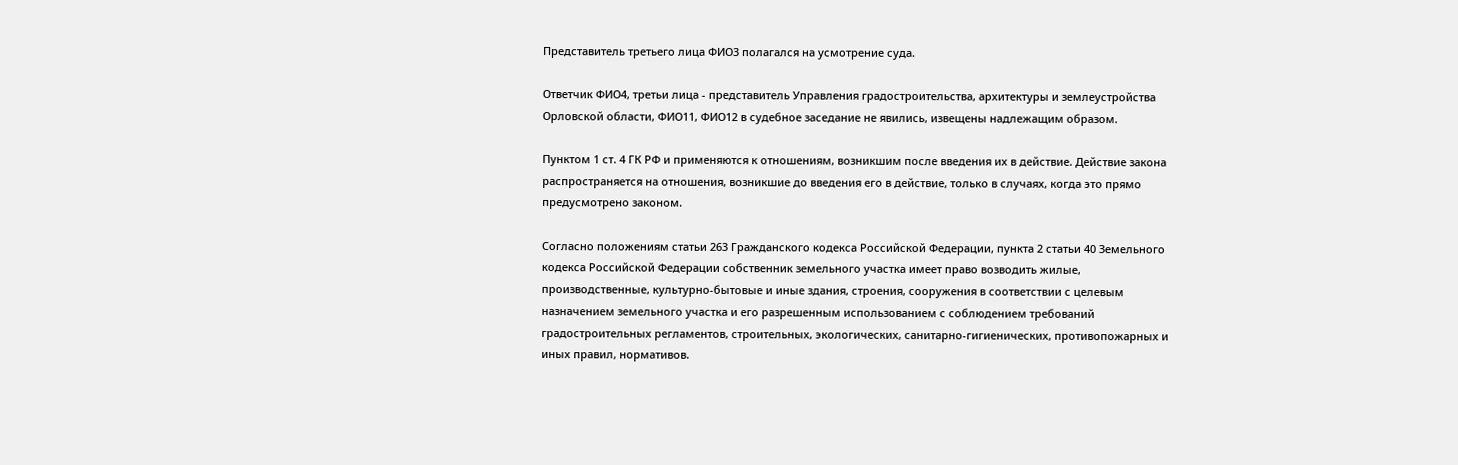Представитель третьего лица ФИО3 полагался на усмотрение суда.

Ответчик ФИО4, третьи лица - представитель Управления градостроительства, архитектуры и землеустройства Орловской области, ФИО11, ФИО12 в судебное заседание не явились, извещены надлежащим образом.

Пунктом 1 ст. 4 ГК РФ и применяются к отношениям, возникшим после введения их в действие. Действие закона распространяется на отношения, возникшие до введения его в действие, только в случаях, когда это прямо предусмотрено законом.

Согласно положениям статьи 263 Гражданского кодекса Российской Федерации, пункта 2 статьи 40 Земельного кодекса Российской Федерации собственник земельного участка имеет право возводить жилые, производственные, культурно-бытовые и иные здания, строения, сооружения в соответствии с целевым назначением земельного участка и его разрешенным использованием с соблюдением требований градостроительных регламентов, строительных, экологических, санитарно-гигиенических, противопожарных и иных правил, нормативов.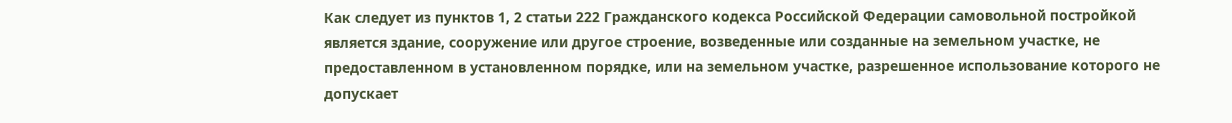Как следует из пунктов 1, 2 статьи 222 Гражданского кодекса Российской Федерации самовольной постройкой является здание, сооружение или другое строение, возведенные или созданные на земельном участке, не предоставленном в установленном порядке, или на земельном участке, разрешенное использование которого не допускает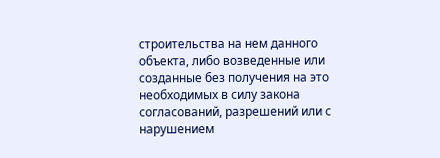строительства на нем данного объекта, либо возведенные или созданные без получения на это необходимых в силу закона согласований, разрешений или с нарушением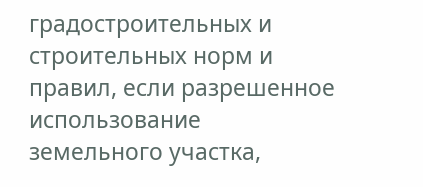градостроительных и строительных норм и правил, если разрешенное использование земельного участка,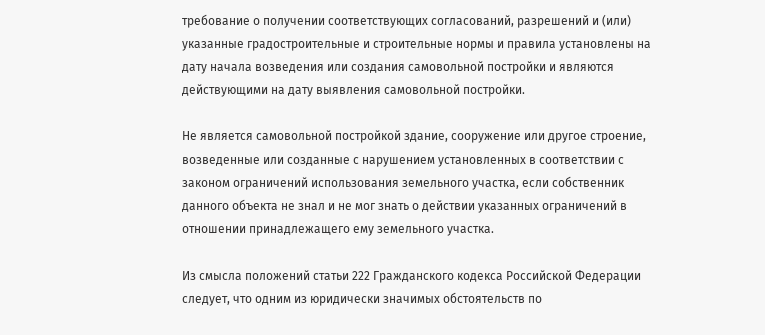требование о получении соответствующих согласований, разрешений и (или) указанные градостроительные и строительные нормы и правила установлены на дату начала возведения или создания самовольной постройки и являются действующими на дату выявления самовольной постройки.

Не является самовольной постройкой здание, сооружение или другое строение, возведенные или созданные с нарушением установленных в соответствии с законом ограничений использования земельного участка, если собственник данного объекта не знал и не мог знать о действии указанных ограничений в отношении принадлежащего ему земельного участка.

Из смысла положений статьи 222 Гражданского кодекса Российской Федерации следует, что одним из юридически значимых обстоятельств по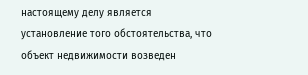настоящему делу является установление того обстоятельства, что объект недвижимости возведен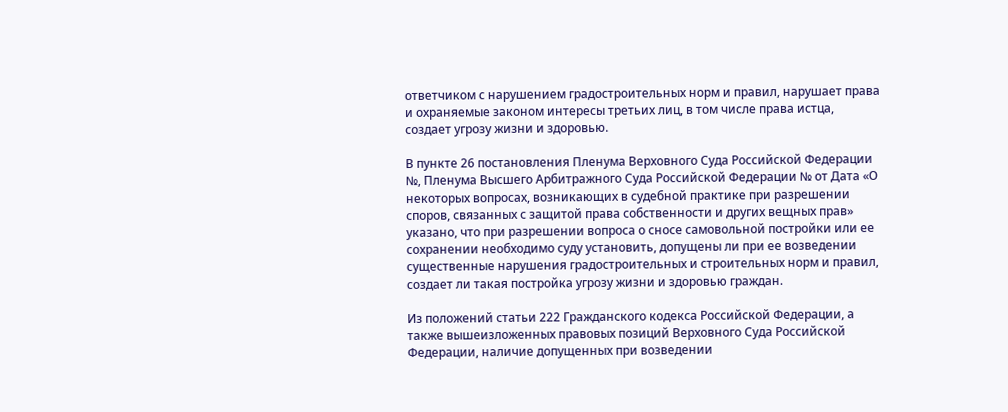ответчиком с нарушением градостроительных норм и правил, нарушает права и охраняемые законом интересы третьих лиц, в том числе права истца, создает угрозу жизни и здоровью.

В пункте 26 постановления Пленума Верховного Суда Российской Федерации №, Пленума Высшего Арбитражного Суда Российской Федерации № от Дата «О некоторых вопросах, возникающих в судебной практике при разрешении споров, связанных с защитой права собственности и других вещных прав» указано, что при разрешении вопроса о сносе самовольной постройки или ее сохранении необходимо суду установить, допущены ли при ее возведении существенные нарушения градостроительных и строительных норм и правил, создает ли такая постройка угрозу жизни и здоровью граждан.

Из положений статьи 222 Гражданского кодекса Российской Федерации, а также вышеизложенных правовых позиций Верховного Суда Российской Федерации, наличие допущенных при возведении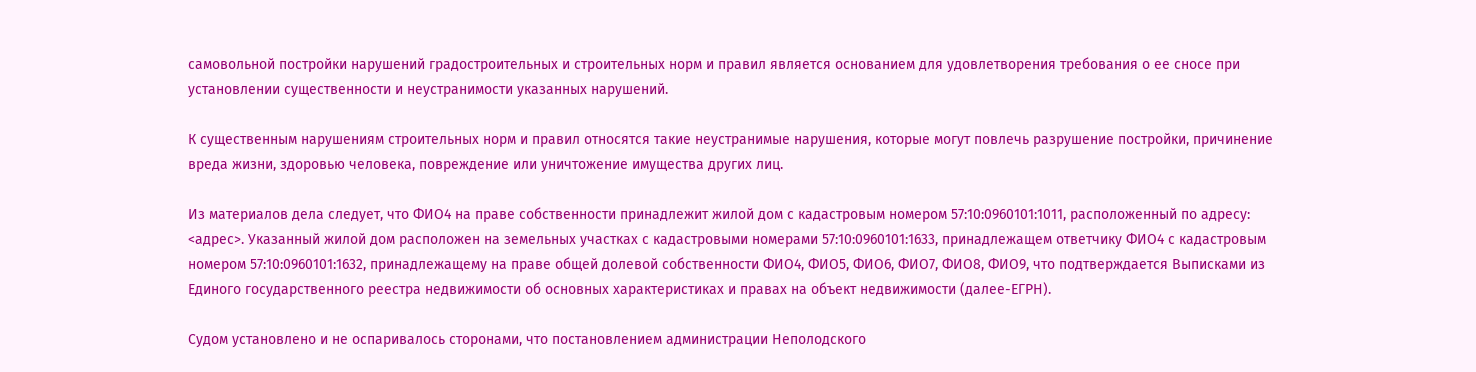самовольной постройки нарушений градостроительных и строительных норм и правил является основанием для удовлетворения требования о ее сносе при установлении существенности и неустранимости указанных нарушений.

К существенным нарушениям строительных норм и правил относятся такие неустранимые нарушения, которые могут повлечь разрушение постройки, причинение вреда жизни, здоровью человека, повреждение или уничтожение имущества других лиц.

Из материалов дела следует, что ФИО4 на праве собственности принадлежит жилой дом с кадастровым номером 57:10:0960101:1011, расположенный по адресу: <адрес>. Указанный жилой дом расположен на земельных участках с кадастровыми номерами 57:10:0960101:1633, принадлежащем ответчику ФИО4 с кадастровым номером 57:10:0960101:1632, принадлежащему на праве общей долевой собственности ФИО4, ФИО5, ФИО6, ФИО7, ФИО8, ФИО9, что подтверждается Выписками из Единого государственного реестра недвижимости об основных характеристиках и правах на объект недвижимости (далее-ЕГРН).

Судом установлено и не оспаривалось сторонами, что постановлением администрации Неполодского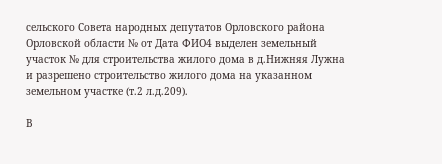сельского Совета народных депутатов Орловского района Орловской области № от Дата ФИО4 выделен земельный участок № для строительства жилого дома в д.Нижняя Лужна и разрешено строительство жилого дома на указанном земельном участке (т.2 л.д.209).

В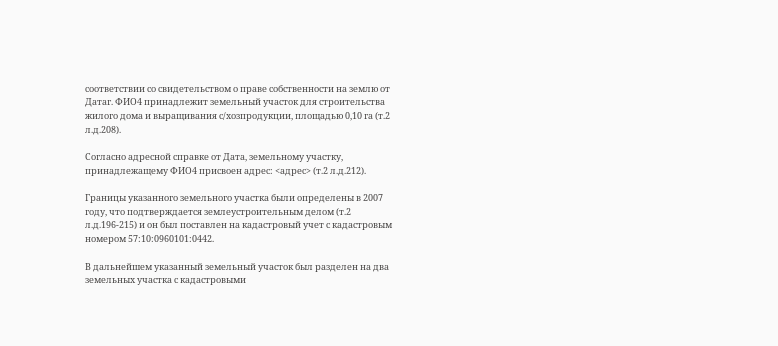соответствии со свидетельством о праве собственности на землю от Датаг. ФИО4 принадлежит земельный участок для строительства жилого дома и выращивания с/хозпродукции, площадью 0,10 га (т.2 л.д.208).

Согласно адресной справке от Дата, земельному участку, принадлежащему ФИО4 присвоен адрес: <адрес> (т.2 л.д.212).

Границы указанного земельного участка были определены в 2007 году, что подтверждается землеустроительным делом (т.2 л.д.196-215) и он был поставлен на кадастровый учет с кадастровым номером 57:10:0960101:0442.

В дальнейшем указанный земельный участок был разделен на два земельных участка с кадастровыми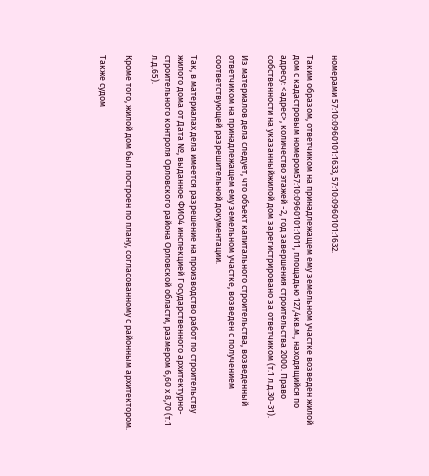номерами 57:10:0960101:1633, 57:10:0960101:1632.

Таким образом, ответчиком на принадлежащем ему земельном участке возведен жилой дом с кадастровым номером57:10:0960101:1011, площадью 127,4кв.м., находящийся по адресу: <адрес>, количество этажей -2, год завершения строительства 2000. Право собственности на указанныйжилой дом зарегистрировано за ответчиком (т.1 л.д.30-31).

Из материалов дела следует, что объект капитального строительства, возведенный ответчиком на принадлежащем ему земельном участке, возведен с получением соответствующей разрешительной документации.

Так, в материалах дела имеется разрешение на производство работ по строительству жилого дома от Дата №, выданное ФИО4 инспекцией Государственного архитектурно-строительного контроля Орловского района Орловской области, размером 6,60 х 8,70 (т.1 л.д.65).

Кроме того, жилой дом был построен по плану, согласованному с районным архитектором.

Также судом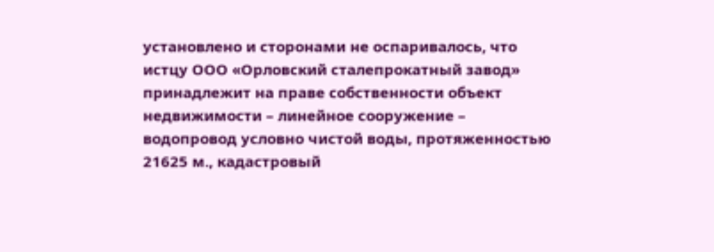установлено и сторонами не оспаривалось, что истцу ООО «Орловский сталепрокатный завод» принадлежит на праве собственности объект недвижимости – линейное сооружение – водопровод условно чистой воды, протяженностью 21625 м., кадастровый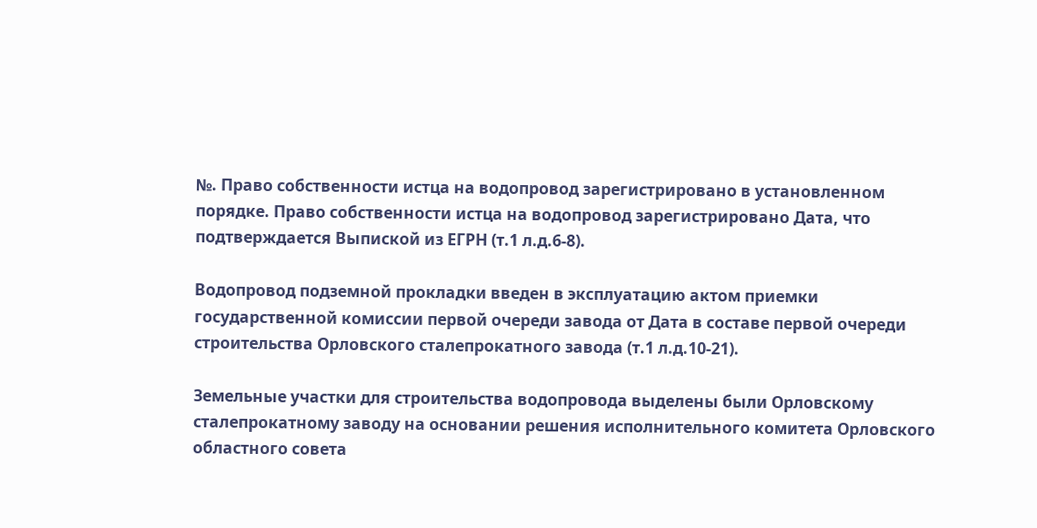№. Право собственности истца на водопровод зарегистрировано в установленном порядке. Право собственности истца на водопровод зарегистрировано Дата, что подтверждается Выпиской из ЕГРН (т.1 л.д.6-8).

Водопровод подземной прокладки введен в эксплуатацию актом приемки государственной комиссии первой очереди завода от Дата в составе первой очереди строительства Орловского сталепрокатного завода (т.1 л.д.10-21).

Земельные участки для строительства водопровода выделены были Орловскому сталепрокатному заводу на основании решения исполнительного комитета Орловского областного совета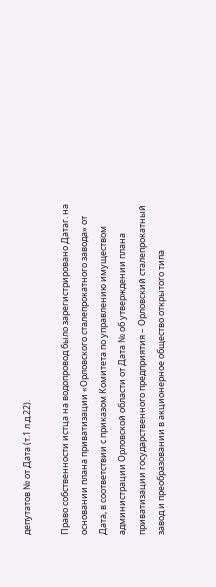депутатов № от Дата (т.1 л.д.22).

Право собственности истца на водопровод было зарегистрировано Датаг. на основании плана приватизации «Орловского сталепрокатного завода» от Дата, в соответствии с приказом Комитета по управлению имуществом администрации Орловской области от Дата № об утверждении плана приватизации государственного предприятия – Орловский сталепрокатный завод и преобразовании в акционерное общество открытого типа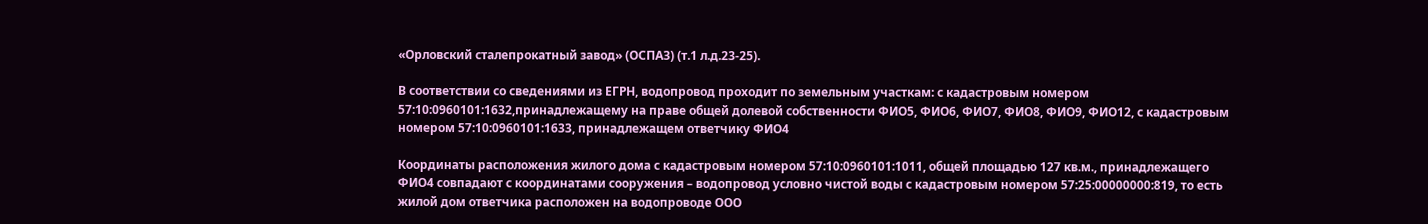«Орловский сталепрокатный завод» (ОСПАЗ) (т.1 л.д.23-25).

В соответствии со сведениями из ЕГРН, водопровод проходит по земельным участкам: с кадастровым номером 57:10:0960101:1632,принадлежащему на праве общей долевой собственности ФИО5, ФИО6, ФИО7, ФИО8, ФИО9, ФИО12, с кадастровым номером 57:10:0960101:1633, принадлежащем ответчику ФИО4

Координаты расположения жилого дома с кадастровым номером 57:10:0960101:1011, общей площадью 127 кв.м., принадлежащего ФИО4 совпадают с координатами сооружения – водопровод условно чистой воды с кадастровым номером 57:25:00000000:819, то есть жилой дом ответчика расположен на водопроводе ООО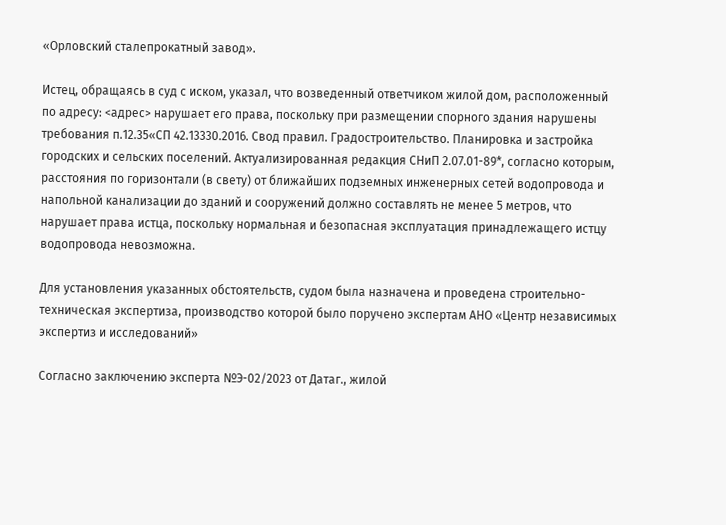«Орловский сталепрокатный завод».

Истец, обращаясь в суд с иском, указал, что возведенный ответчиком жилой дом, расположенный по адресу: <адрес> нарушает его права, поскольку при размещении спорного здания нарушены требования п.12.35«СП 42.13330.2016. Свод правил. Градостроительство. Планировка и застройка городских и сельских поселений. Актуализированная редакция СНиП 2.07.01-89*, согласно которым, расстояния по горизонтали (в свету) от ближайших подземных инженерных сетей водопровода и напольной канализации до зданий и сооружений должно составлять не менее 5 метров, что нарушает права истца, поскольку нормальная и безопасная эксплуатация принадлежащего истцу водопровода невозможна.

Для установления указанных обстоятельств, судом была назначена и проведена строительно-техническая экспертиза, производство которой было поручено экспертам АНО «Центр независимых экспертиз и исследований»

Согласно заключению эксперта №Э-02/2023 от Датаг., жилой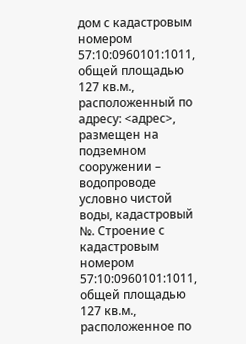дом с кадастровым номером 57:10:0960101:1011, общей площадью 127 кв.м., расположенный по адресу: <адрес>, размещен на подземном сооружении – водопроводе условно чистой воды, кадастровый №. Строение с кадастровым номером 57:10:0960101:1011, общей площадью 127 кв.м., расположенное по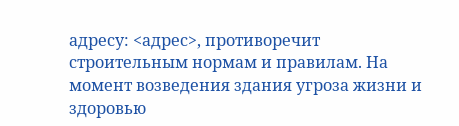адресу: <адрес>, противоречит строительным нормам и правилам. На момент возведения здания угроза жизни и здоровью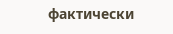фактически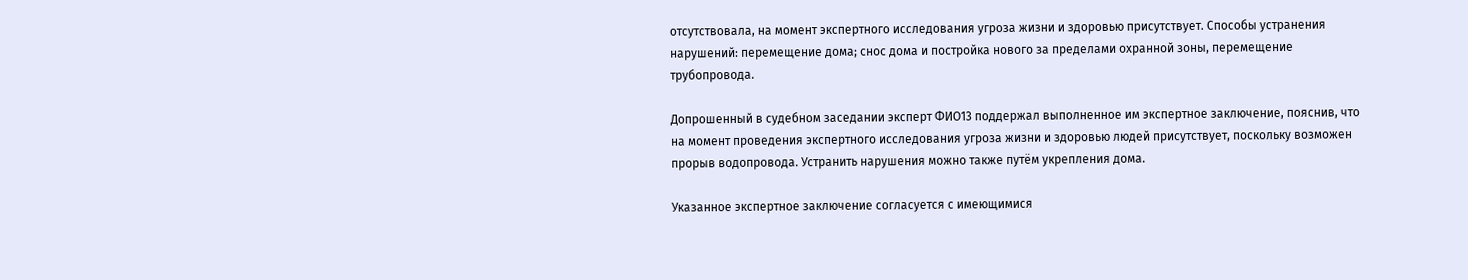отсутствовала, на момент экспертного исследования угроза жизни и здоровью присутствует. Способы устранения нарушений: перемещение дома; снос дома и постройка нового за пределами охранной зоны, перемещение трубопровода.

Допрошенный в судебном заседании эксперт ФИО13 поддержал выполненное им экспертное заключение, пояснив, что на момент проведения экспертного исследования угроза жизни и здоровью людей присутствует, поскольку возможен прорыв водопровода. Устранить нарушения можно также путём укрепления дома.

Указанное экспертное заключение согласуется с имеющимися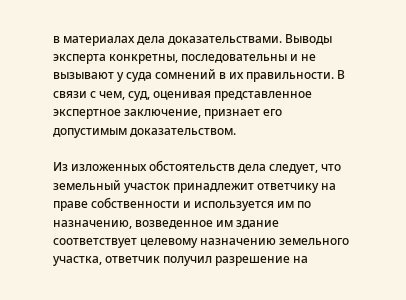в материалах дела доказательствами. Выводы эксперта конкретны, последовательны и не вызывают у суда сомнений в их правильности. В связи с чем, суд, оценивая представленное экспертное заключение, признает его допустимым доказательством.

Из изложенных обстоятельств дела следует, что земельный участок принадлежит ответчику на праве собственности и используется им по назначению, возведенное им здание соответствует целевому назначению земельного участка, ответчик получил разрешение на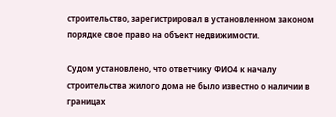строительство, зарегистрировал в установленном законом порядке свое право на объект недвижимости.

Судом установлено, что ответчику ФИО4 к началу строительства жилого дома не было известно о наличии в границах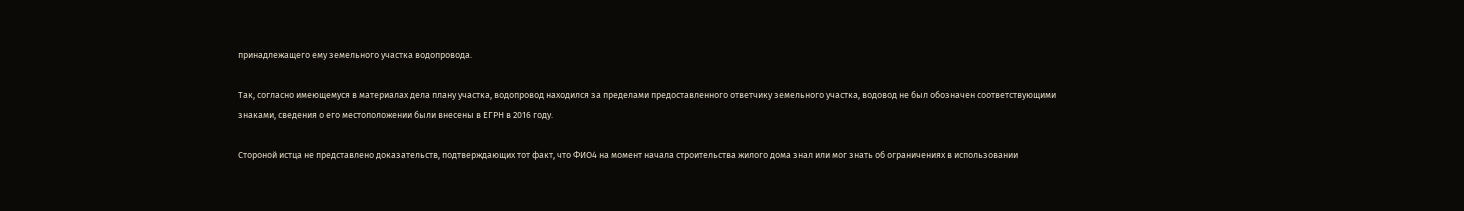принадлежащего ему земельного участка водопровода.

Так, согласно имеющемуся в материалах дела плану участка, водопровод находился за пределами предоставленного ответчику земельного участка, водовод не был обозначен соответствующими знаками, сведения о его местоположении были внесены в ЕГРН в 2016 году.

Стороной истца не представлено доказательств, подтверждающих тот факт, что ФИО4 на момент начала строительства жилого дома знал или мог знать об ограничениях в использовании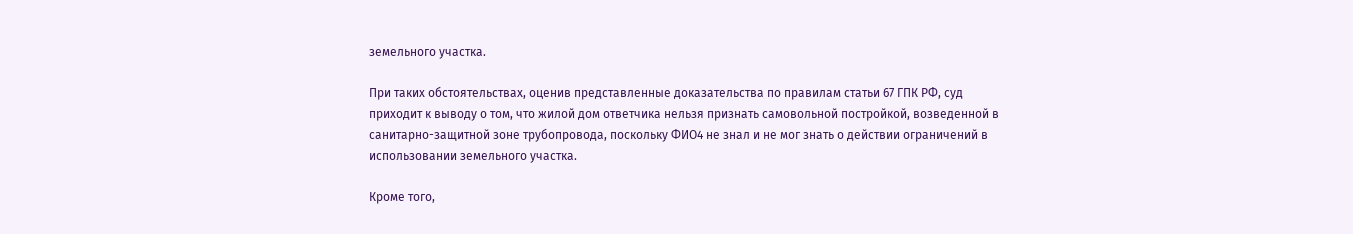земельного участка.

При таких обстоятельствах, оценив представленные доказательства по правилам статьи 67 ГПК РФ, суд приходит к выводу о том, что жилой дом ответчика нельзя признать самовольной постройкой, возведенной в санитарно-защитной зоне трубопровода, поскольку ФИО4 не знал и не мог знать о действии ограничений в использовании земельного участка.

Кроме того,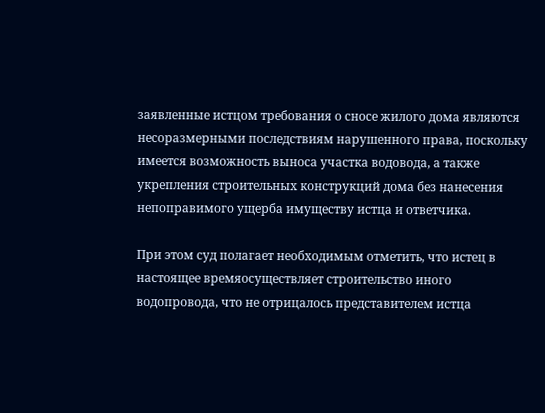заявленные истцом требования о сносе жилого дома являются несоразмерными последствиям нарушенного права, поскольку имеется возможность выноса участка водовода, а также укрепления строительных конструкций дома без нанесения непоправимого ущерба имуществу истца и ответчика.

При этом суд полагает необходимым отметить, что истец в настоящее времяосуществляет строительство иного водопровода, что не отрицалось представителем истца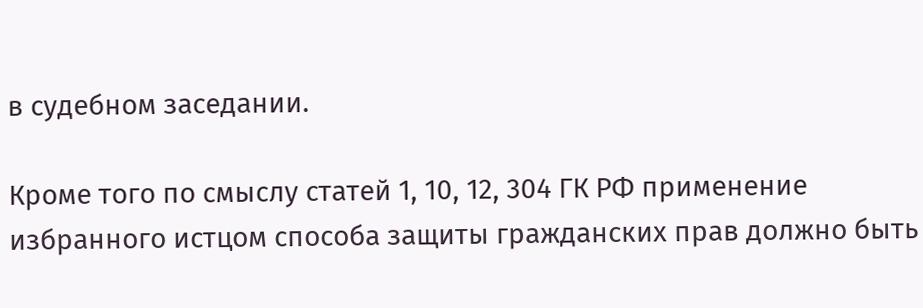в судебном заседании.

Кроме того по смыслу статей 1, 10, 12, 304 ГК РФ применение избранного истцом способа защиты гражданских прав должно быть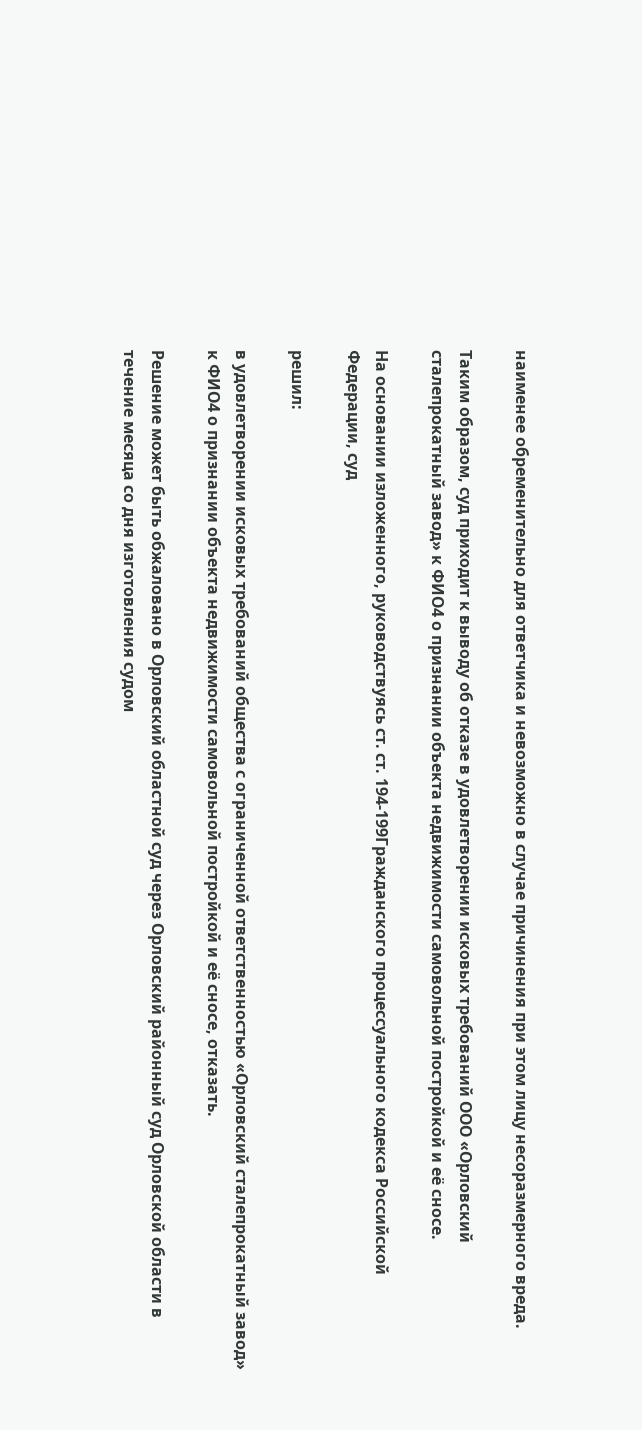наименее обременительно для ответчика и невозможно в случае причинения при этом лицу несоразмерного вреда.

Таким образом, суд приходит к выводу об отказе в удовлетворении исковых требований ООО «Орловский сталепрокатный завод» к ФИО4 о признании объекта недвижимости самовольной постройкой и её сносе.

На основании изложенного, руководствуясь ст. ст. 194-199Гражданского процессуального кодекса Российской Федерации, суд

решил:

в удовлетворении исковых требований общества с ограниченной ответственностью «Орловский сталепрокатный завод» к ФИО4 о признании объекта недвижимости самовольной постройкой и её сносе, отказать.

Решение может быть обжаловано в Орловский областной суд через Орловский районный суд Орловской области в течение месяца со дня изготовления судом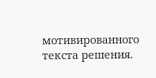мотивированного текста решения.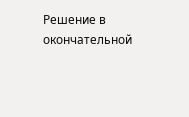Решение в окончательной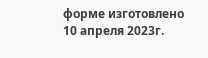форме изготовлено 10 апреля 2023г.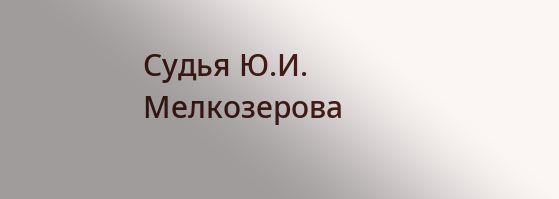Судья Ю.И. Мелкозерова